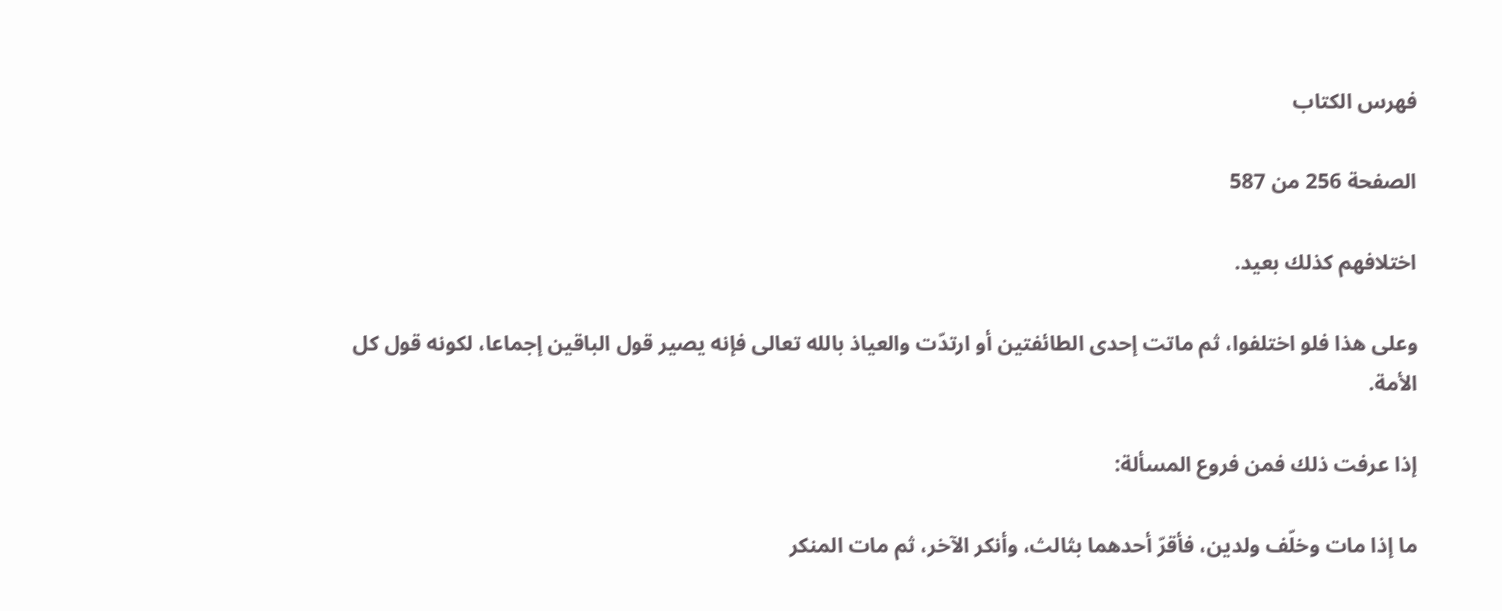فهرس الكتاب

الصفحة 256 من 587

اختلافهم كذلك بعيد.

وعلى هذا فلو اختلفوا، ثم ماتت إحدى الطائفتين أو ارتدّت والعياذ بالله تعالى فإنه يصير قول الباقين إجماعا، لكونه قول كل الأمة.

إذا عرفت ذلك فمن فروع المسألة:

ما إذا مات وخلّف ولدين، فأقرّ أحدهما بثالث، وأنكر الآخر، ثم مات المنكر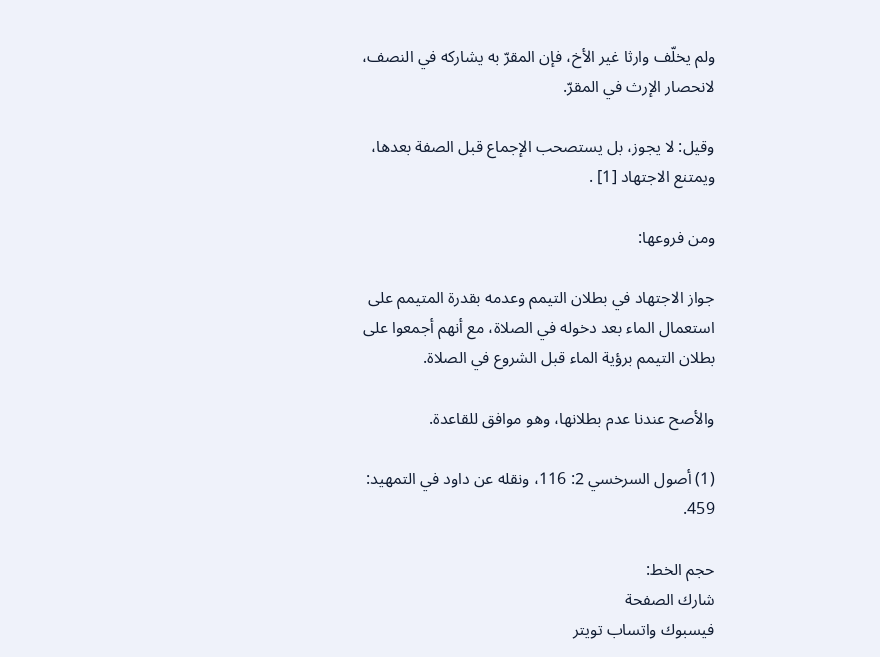ولم يخلّف وارثا غير الأخ، فإن المقرّ به يشاركه في النصف، لانحصار الإرث في المقرّ.

وقيل: لا يجوز، بل يستصحب الإجماع قبل الصفة بعدها، ويمتنع الاجتهاد [1] .

ومن فروعها:

جواز الاجتهاد في بطلان التيمم وعدمه بقدرة المتيمم على استعمال الماء بعد دخوله في الصلاة، مع أنهم أجمعوا على بطلان التيمم برؤية الماء قبل الشروع في الصلاة.

والأصح عندنا عدم بطلانها، وهو موافق للقاعدة.

(1) أصول السرخسي 2: 116، ونقله عن داود في التمهيد: 459.

حجم الخط:
شارك الصفحة
فيسبوك واتساب تويتر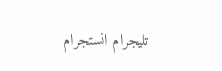تليجرام انستجرام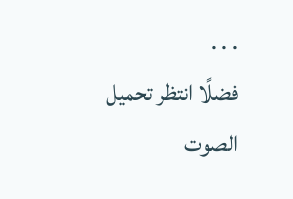. . .
فضلًا انتظر تحميل الصوت